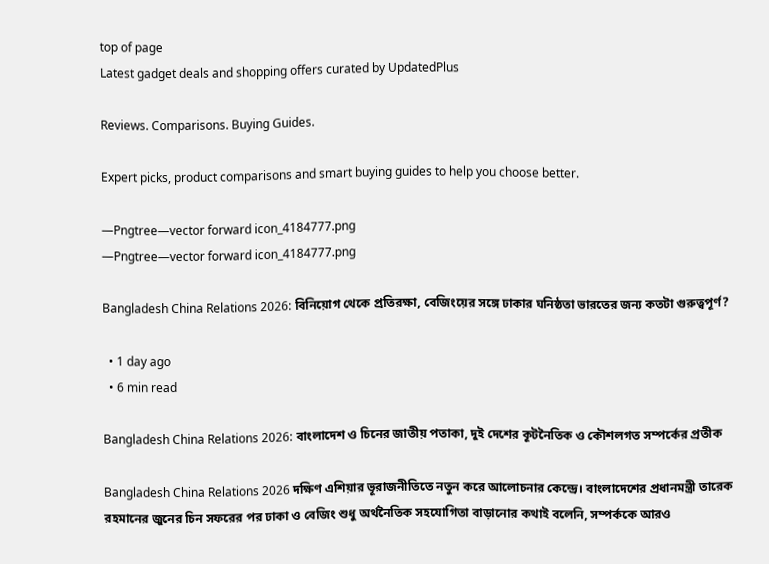top of page
Latest gadget deals and shopping offers curated by UpdatedPlus

Reviews. Comparisons. Buying Guides.

Expert picks, product comparisons and smart buying guides to help you choose better.

—Pngtree—vector forward icon_4184777.png
—Pngtree—vector forward icon_4184777.png

Bangladesh China Relations 2026: বিনিয়োগ থেকে প্রতিরক্ষা, বেজিংয়ের সঙ্গে ঢাকার ঘনিষ্ঠতা ভারতের জন্য কতটা গুরুত্বপূর্ণ?

  • 1 day ago
  • 6 min read

Bangladesh China Relations 2026: বাংলাদেশ ও চিনের জাতীয় পতাকা, দুই দেশের কূটনৈতিক ও কৌশলগত সম্পর্কের প্রতীক

Bangladesh China Relations 2026 দক্ষিণ এশিয়ার ভূরাজনীতিতে নতুন করে আলোচনার কেন্দ্রে। বাংলাদেশের প্রধানমন্ত্রী তারেক রহমানের জুনের চিন সফরের পর ঢাকা ও বেজিং শুধু অর্থনৈতিক সহযোগিতা বাড়ানোর কথাই বলেনি, সম্পর্ককে আরও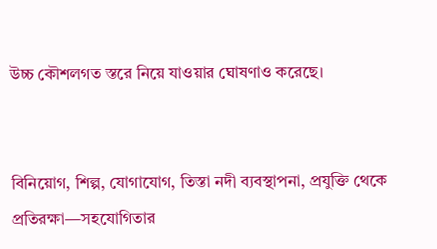উচ্চ কৌশলগত স্তরে নিয়ে যাওয়ার ঘোষণাও করেছে।


বিনিয়োগ, শিল্প, যোগাযোগ, তিস্তা নদী ব্যবস্থাপনা, প্রযুক্তি থেকে প্রতিরক্ষা—সহযোগিতার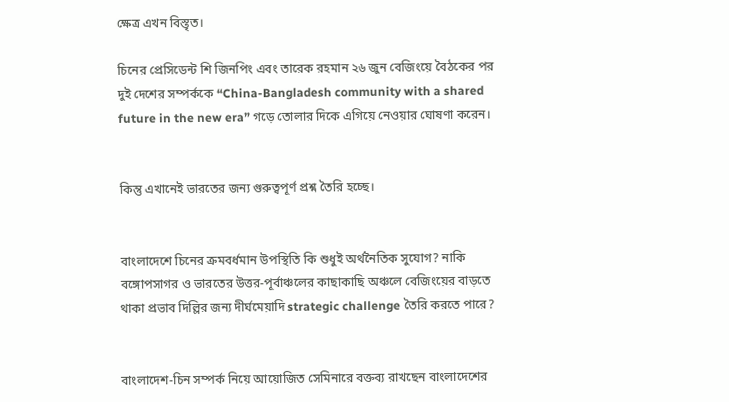ক্ষেত্র এখন বিস্তৃত।

চিনের প্রেসিডেন্ট শি জিনপিং এবং তারেক রহমান ২৬ জুন বেজিংয়ে বৈঠকের পর দুই দেশের সম্পর্ককে “China-Bangladesh community with a shared future in the new era” গড়ে তোলার দিকে এগিয়ে নেওয়ার ঘোষণা করেন।


কিন্তু এখানেই ভারতের জন্য গুরুত্বপূর্ণ প্রশ্ন তৈরি হচ্ছে।


বাংলাদেশে চিনের ক্রমবর্ধমান উপস্থিতি কি শুধুই অর্থনৈতিক সুযোগ? নাকি বঙ্গোপসাগর ও ভারতের উত্তর-পূর্বাঞ্চলের কাছাকাছি অঞ্চলে বেজিংয়ের বাড়তে থাকা প্রভাব দিল্লির জন্য দীর্ঘমেয়াদি strategic challenge তৈরি করতে পারে?


বাংলাদেশ-চিন সম্পর্ক নিয়ে আয়োজিত সেমিনারে বক্তব্য রাখছেন বাংলাদেশের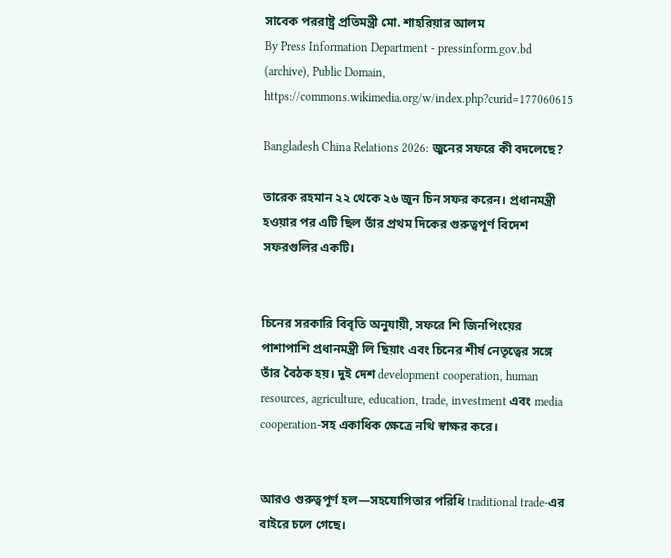সাবেক পররাষ্ট্র প্রতিমন্ত্রী মো. শাহরিয়ার আলম
By Press Information Department - pressinform.gov.bd (archive), Public Domain, https://commons.wikimedia.org/w/index.php?curid=177060615

Bangladesh China Relations 2026: জুনের সফরে কী বদলেছে?

তারেক রহমান ২২ থেকে ২৬ জুন চিন সফর করেন। প্রধানমন্ত্রী হওয়ার পর এটি ছিল তাঁর প্রথম দিকের গুরুত্বপূর্ণ বিদেশ সফরগুলির একটি।


চিনের সরকারি বিবৃতি অনুযায়ী, সফরে শি জিনপিংয়ের পাশাপাশি প্রধানমন্ত্রী লি ছিয়াং এবং চিনের শীর্ষ নেতৃত্বের সঙ্গে তাঁর বৈঠক হয়। দুই দেশ development cooperation, human resources, agriculture, education, trade, investment এবং media cooperation-সহ একাধিক ক্ষেত্রে নথি স্বাক্ষর করে।


আরও গুরুত্বপূর্ণ হল—সহযোগিতার পরিধি traditional trade-এর বাইরে চলে গেছে।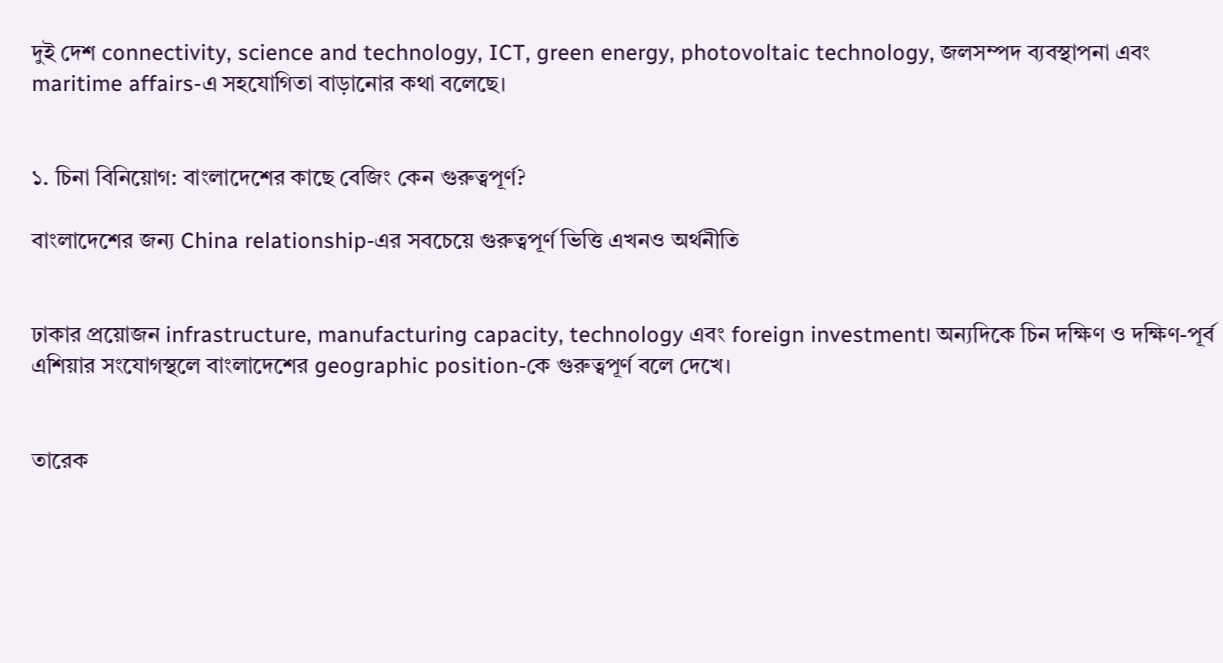দুই দেশ connectivity, science and technology, ICT, green energy, photovoltaic technology, জলসম্পদ ব্যবস্থাপনা এবং maritime affairs-এ সহযোগিতা বাড়ানোর কথা বলেছে।


১. চিনা বিনিয়োগ: বাংলাদেশের কাছে বেজিং কেন গুরুত্বপূর্ণ?

বাংলাদেশের জন্য China relationship-এর সবচেয়ে গুরুত্বপূর্ণ ভিত্তি এখনও অর্থনীতি


ঢাকার প্রয়োজন infrastructure, manufacturing capacity, technology এবং foreign investment। অন্যদিকে চিন দক্ষিণ ও দক্ষিণ-পূর্ব এশিয়ার সংযোগস্থলে বাংলাদেশের geographic position-কে গুরুত্বপূর্ণ বলে দেখে।


তারেক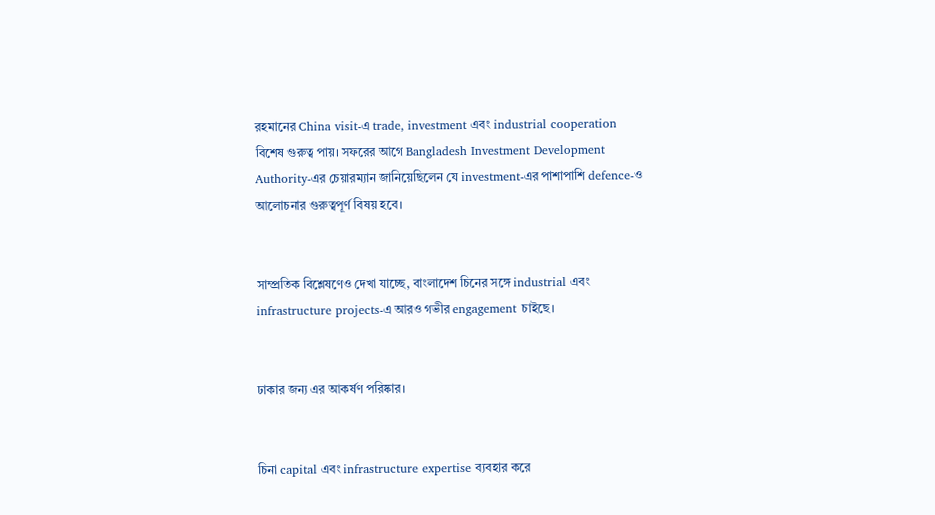রহমানের China visit-এ trade, investment এবং industrial cooperation বিশেষ গুরুত্ব পায়। সফরের আগে Bangladesh Investment Development Authority-এর চেয়ারম্যান জানিয়েছিলেন যে investment-এর পাশাপাশি defence-ও আলোচনার গুরুত্বপূর্ণ বিষয় হবে।


সাম্প্রতিক বিশ্লেষণেও দেখা যাচ্ছে, বাংলাদেশ চিনের সঙ্গে industrial এবং infrastructure projects-এ আরও গভীর engagement চাইছে।


ঢাকার জন্য এর আকর্ষণ পরিষ্কার।


চিনা capital এবং infrastructure expertise ব্যবহার করে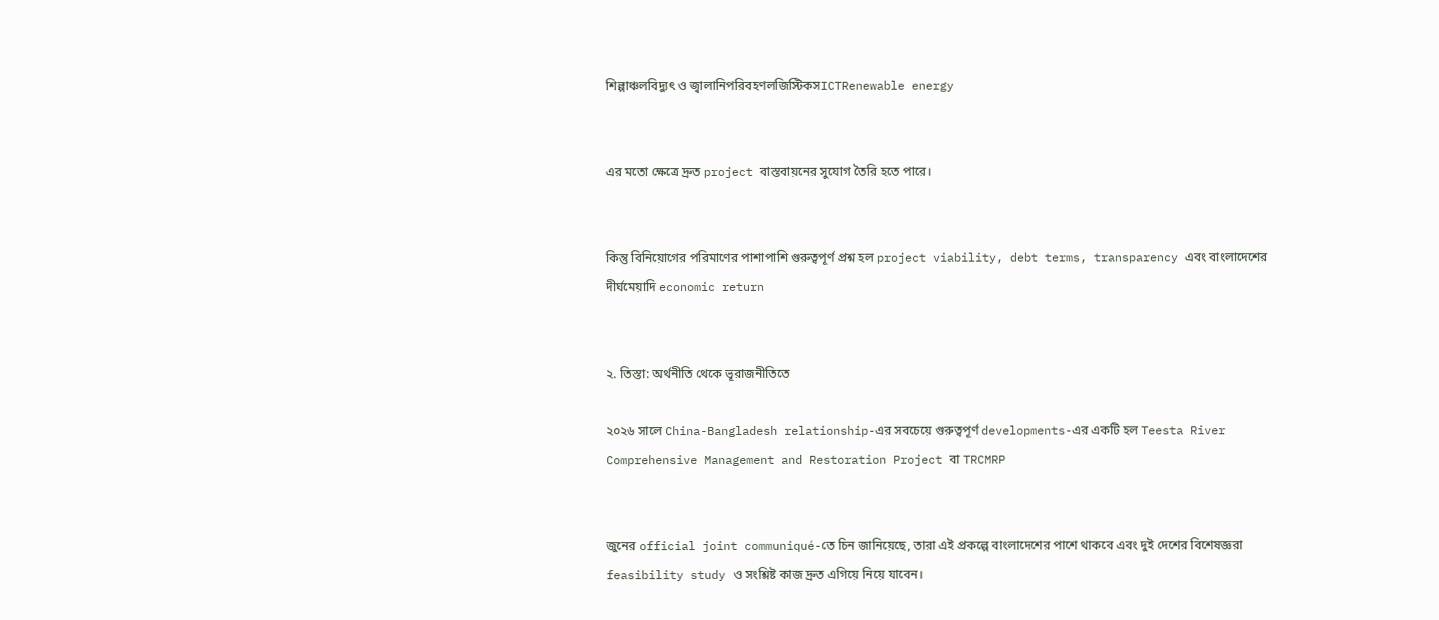শিল্পাঞ্চলবিদ্যুৎ ও জ্বালানিপরিবহণলজিস্টিকসICTRenewable energy


এর মতো ক্ষেত্রে দ্রুত project বাস্তবায়নের সুযোগ তৈরি হতে পারে।


কিন্তু বিনিয়োগের পরিমাণের পাশাপাশি গুরুত্বপূর্ণ প্রশ্ন হল project viability, debt terms, transparency এবং বাংলাদেশের দীর্ঘমেয়াদি economic return


২. তিস্তা: অর্থনীতি থেকে ভূরাজনীতিতে

২০২৬ সালে China-Bangladesh relationship-এর সবচেয়ে গুরুত্বপূর্ণ developments-এর একটি হল Teesta River Comprehensive Management and Restoration Project বা TRCMRP


জুনের official joint communiqué-তে চিন জানিয়েছে, তারা এই প্রকল্পে বাংলাদেশের পাশে থাকবে এবং দুই দেশের বিশেষজ্ঞরা feasibility study ও সংশ্লিষ্ট কাজ দ্রুত এগিয়ে নিয়ে যাবেন।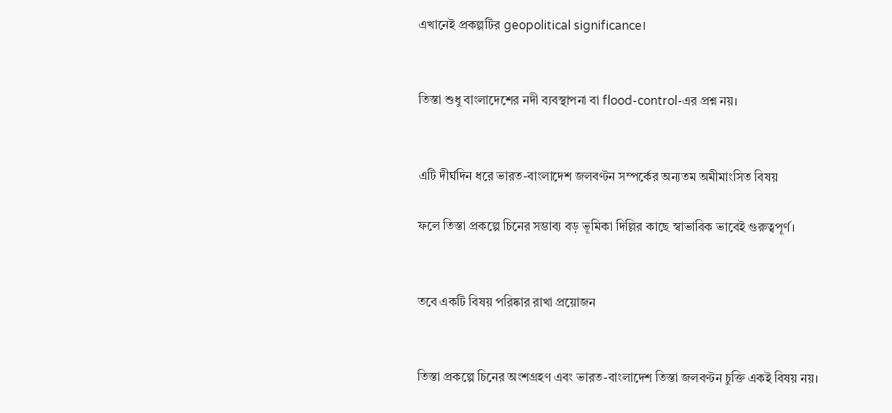এখানেই প্রকল্পটির geopolitical significance।


তিস্তা শুধু বাংলাদেশের নদী ব্যবস্থাপনা বা flood-control-এর প্রশ্ন নয়।


এটি দীর্ঘদিন ধরে ভারত-বাংলাদেশ জলবণ্টন সম্পর্কের অন্যতম অমীমাংসিত বিষয়

ফলে তিস্তা প্রকল্পে চিনের সম্ভাব্য বড় ভূমিকা দিল্লির কাছে স্বাভাবিক ভাবেই গুরুত্বপূর্ণ।


তবে একটি বিষয় পরিষ্কার রাখা প্রয়োজন


তিস্তা প্রকল্পে চিনের অংশগ্রহণ এবং ভারত-বাংলাদেশ তিস্তা জলবণ্টন চুক্তি একই বিষয় নয়।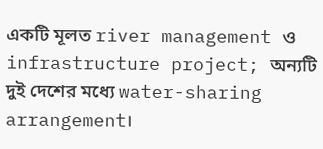একটি মূলত river management ও infrastructure project; অন্যটি দুই দেশের মধ্যে water-sharing arrangement।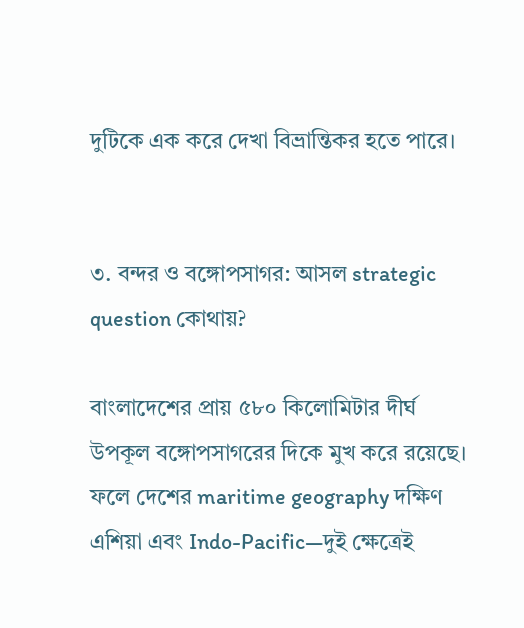দুটিকে এক করে দেখা বিভ্রান্তিকর হতে পারে।


৩. বন্দর ও বঙ্গোপসাগর: আসল strategic question কোথায়?

বাংলাদেশের প্রায় ৫৮০ কিলোমিটার দীর্ঘ উপকূল বঙ্গোপসাগরের দিকে মুখ করে রয়েছে। ফলে দেশের maritime geography দক্ষিণ এশিয়া এবং Indo-Pacific—দুই ক্ষেত্রেই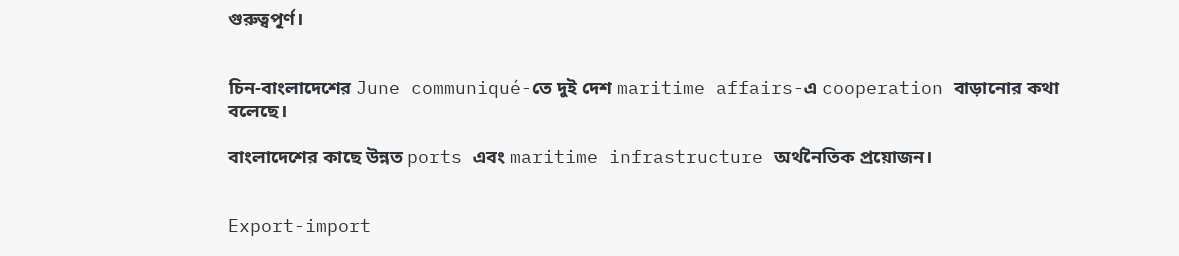গুরুত্বপূর্ণ।


চিন-বাংলাদেশের June communiqué-তে দুই দেশ maritime affairs-এ cooperation বাড়ানোর কথা বলেছে।

বাংলাদেশের কাছে উন্নত ports এবং maritime infrastructure অর্থনৈতিক প্রয়োজন।


Export-import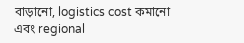বাড়ানো, logistics cost কমানো এবং regional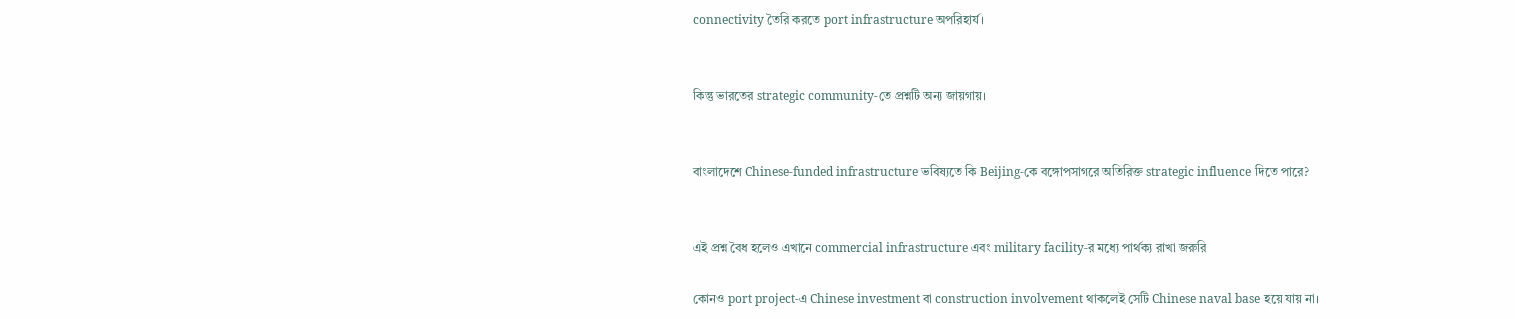connectivity তৈরি করতে port infrastructure অপরিহার্য।


কিন্তু ভারতের strategic community-তে প্রশ্নটি অন্য জায়গায়।


বাংলাদেশে Chinese-funded infrastructure ভবিষ্যতে কি Beijing-কে বঙ্গোপসাগরে অতিরিক্ত strategic influence দিতে পারে?


এই প্রশ্ন বৈধ হলেও এখানে commercial infrastructure এবং military facility-র মধ্যে পার্থক্য রাখা জরুরি

কোনও port project-এ Chinese investment বা construction involvement থাকলেই সেটি Chinese naval base হয়ে যায় না।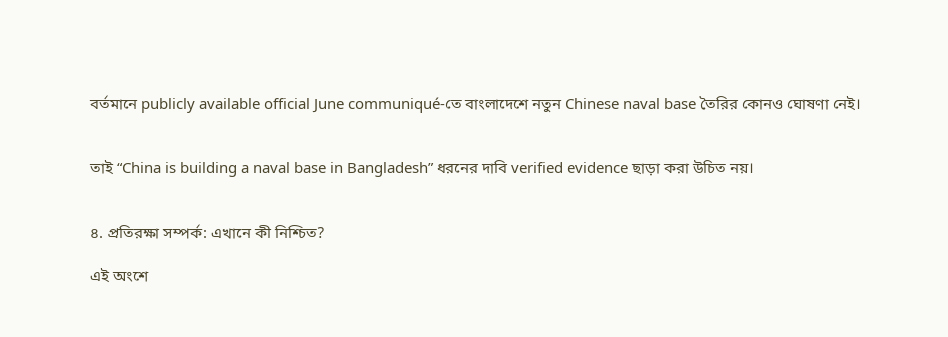বর্তমানে publicly available official June communiqué-তে বাংলাদেশে নতুন Chinese naval base তৈরির কোনও ঘোষণা নেই।


তাই “China is building a naval base in Bangladesh” ধরনের দাবি verified evidence ছাড়া করা উচিত নয়।


৪. প্রতিরক্ষা সম্পর্ক: এখানে কী নিশ্চিত?

এই অংশে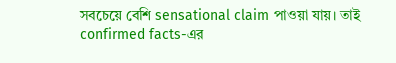সবচেয়ে বেশি sensational claim পাওয়া যায়। তাই confirmed facts-এর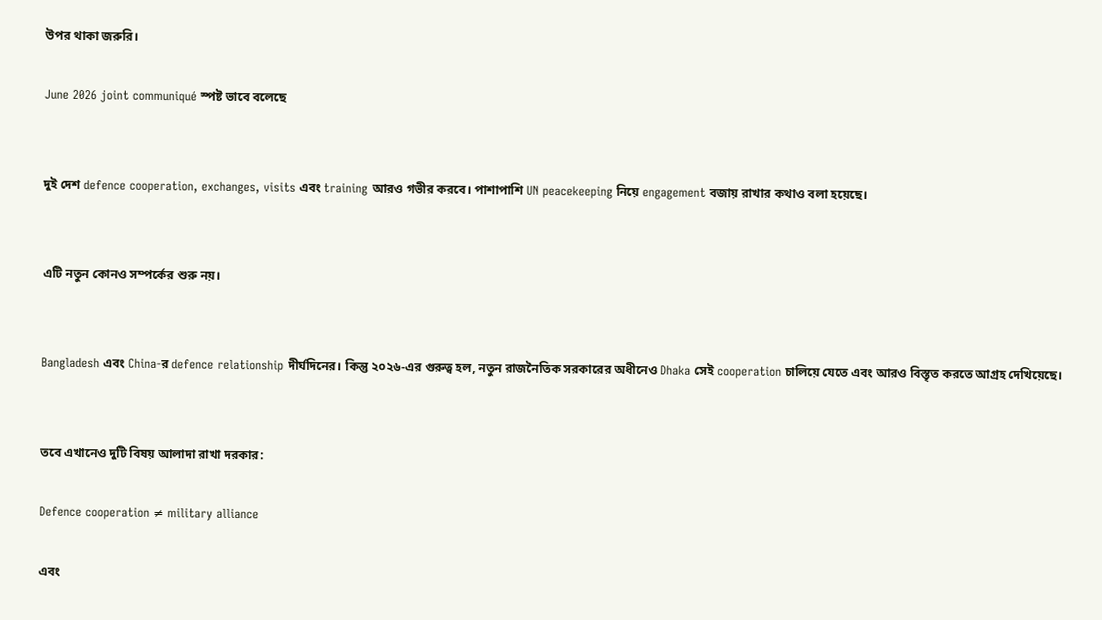উপর থাকা জরুরি।

June 2026 joint communiqué স্পষ্ট ভাবে বলেছে


দুই দেশ defence cooperation, exchanges, visits এবং training আরও গভীর করবে। পাশাপাশি UN peacekeeping নিয়ে engagement বজায় রাখার কথাও বলা হয়েছে।


এটি নতুন কোনও সম্পর্কের শুরু নয়।


Bangladesh এবং China-র defence relationship দীর্ঘদিনের। কিন্তু ২০২৬-এর গুরুত্ব হল, নতুন রাজনৈতিক সরকারের অধীনেও Dhaka সেই cooperation চালিয়ে যেতে এবং আরও বিস্তৃত করতে আগ্রহ দেখিয়েছে।


তবে এখানেও দুটি বিষয় আলাদা রাখা দরকার:

Defence cooperation ≠ military alliance

এবং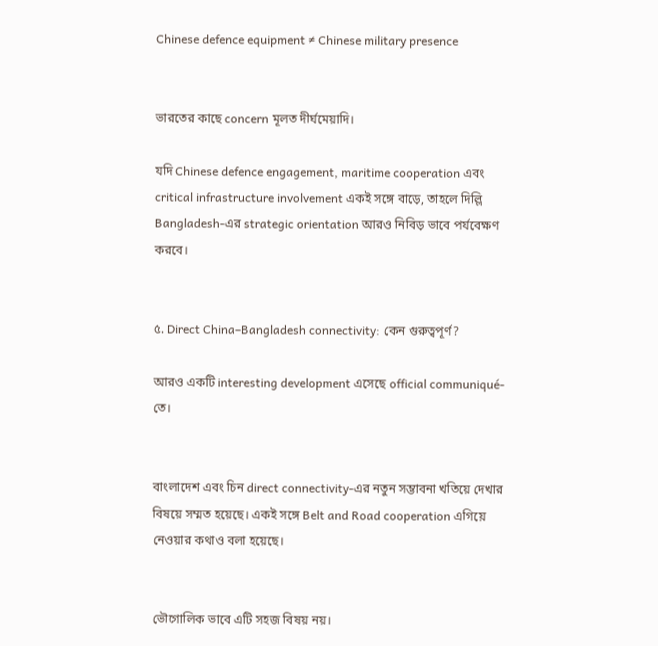Chinese defence equipment ≠ Chinese military presence


ভারতের কাছে concern মূলত দীর্ঘমেয়াদি।

যদি Chinese defence engagement, maritime cooperation এবং critical infrastructure involvement একই সঙ্গে বাড়ে, তাহলে দিল্লি Bangladesh-এর strategic orientation আরও নিবিড় ভাবে পর্যবেক্ষণ করবে।


৫. Direct China–Bangladesh connectivity: কেন গুরুত্বপূর্ণ?

আরও একটি interesting development এসেছে official communiqué-তে।


বাংলাদেশ এবং চিন direct connectivity-এর নতুন সম্ভাবনা খতিয়ে দেখার বিষয়ে সম্মত হয়েছে। একই সঙ্গে Belt and Road cooperation এগিয়ে নেওয়ার কথাও বলা হয়েছে।


ভৌগোলিক ভাবে এটি সহজ বিষয় নয়।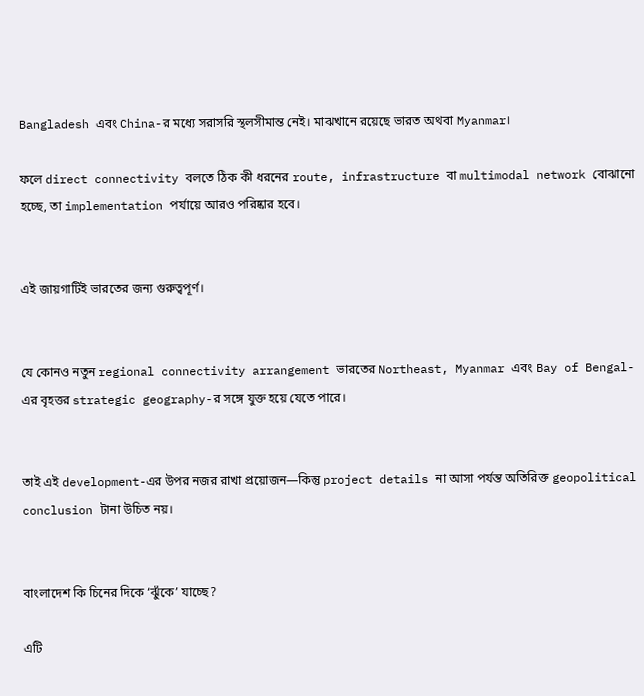Bangladesh এবং China-র মধ্যে সরাসরি স্থলসীমান্ত নেই। মাঝখানে রয়েছে ভারত অথবা Myanmar।

ফলে direct connectivity বলতে ঠিক কী ধরনের route, infrastructure বা multimodal network বোঝানো হচ্ছে, তা implementation পর্যায়ে আরও পরিষ্কার হবে।


এই জায়গাটিই ভারতের জন্য গুরুত্বপূর্ণ।


যে কোনও নতুন regional connectivity arrangement ভারতের Northeast, Myanmar এবং Bay of Bengal-এর বৃহত্তর strategic geography-র সঙ্গে যুক্ত হয়ে যেতে পারে।


তাই এই development-এর উপর নজর রাখা প্রয়োজন—কিন্তু project details না আসা পর্যন্ত অতিরিক্ত geopolitical conclusion টানা উচিত নয়।


বাংলাদেশ কি চিনের দিকে ‘ঝুঁকে’ যাচ্ছে?

এটি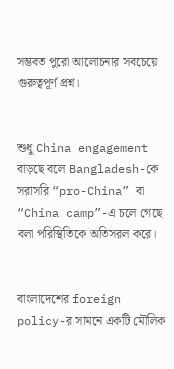সম্ভবত পুরো আলোচনার সবচেয়ে গুরুত্বপূর্ণ প্রশ্ন।


শুধু China engagement বাড়ছে বলে Bangladesh-কে সরাসরি “pro-China” বা “China camp”-এ চলে গেছে বলা পরিস্থিতিকে অতিসরল করে।


বাংলাদেশের foreign policy-র সামনে একটি মৌলিক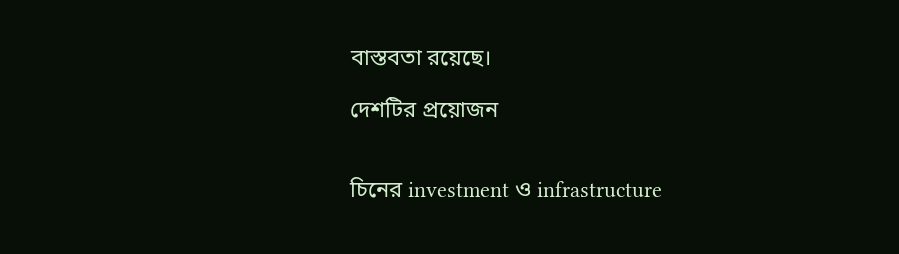বাস্তবতা রয়েছে।

দেশটির প্রয়োজন


চিনের investment ও infrastructure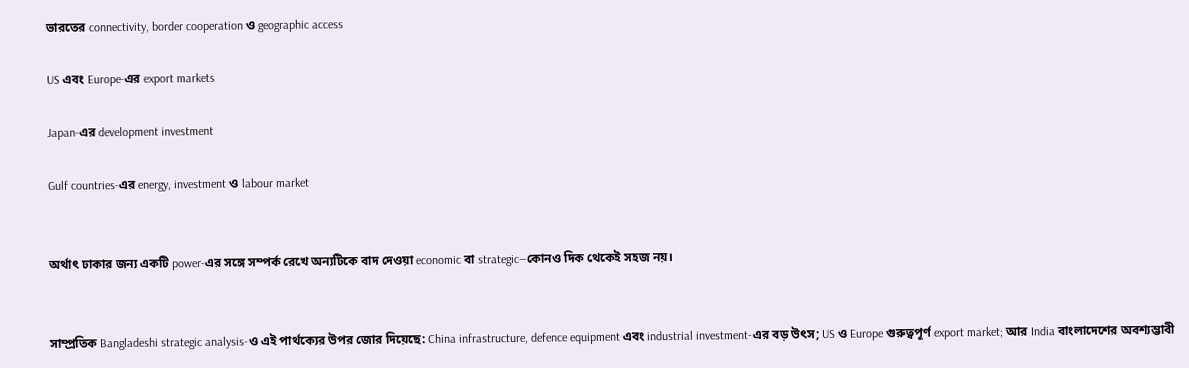ভারতের connectivity, border cooperation ও geographic access

US এবং Europe-এর export markets

Japan-এর development investment

Gulf countries-এর energy, investment ও labour market


অর্থাৎ ঢাকার জন্য একটি power-এর সঙ্গে সম্পর্ক রেখে অন্যটিকে বাদ দেওয়া economic বা strategic—কোনও দিক থেকেই সহজ নয়।


সাম্প্রতিক Bangladeshi strategic analysis-ও এই পার্থক্যের উপর জোর দিয়েছে: China infrastructure, defence equipment এবং industrial investment-এর বড় উৎস; US ও Europe গুরুত্বপূর্ণ export market; আর India বাংলাদেশের অবশ্যম্ভাবী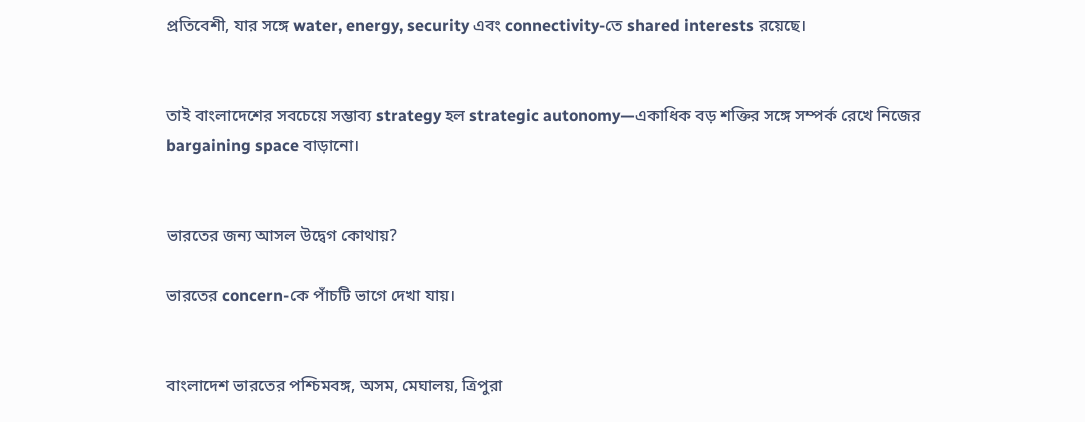প্রতিবেশী, যার সঙ্গে water, energy, security এবং connectivity-তে shared interests রয়েছে।


তাই বাংলাদেশের সবচেয়ে সম্ভাব্য strategy হল strategic autonomy—একাধিক বড় শক্তির সঙ্গে সম্পর্ক রেখে নিজের bargaining space বাড়ানো।


ভারতের জন্য আসল উদ্বেগ কোথায়?

ভারতের concern-কে পাঁচটি ভাগে দেখা যায়।


বাংলাদেশ ভারতের পশ্চিমবঙ্গ, অসম, মেঘালয়, ত্রিপুরা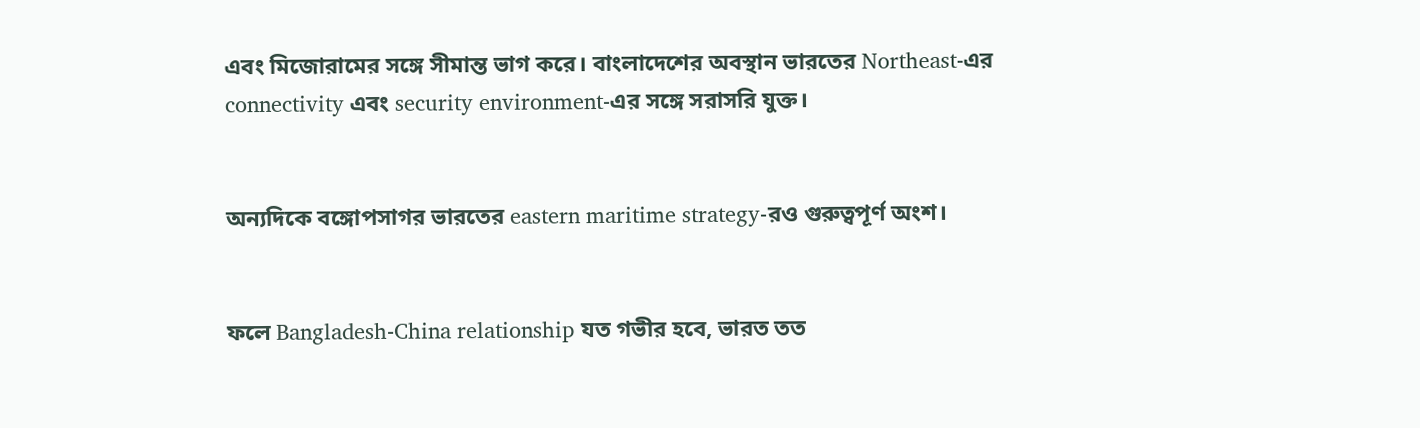এবং মিজোরামের সঙ্গে সীমান্ত ভাগ করে। বাংলাদেশের অবস্থান ভারতের Northeast-এর connectivity এবং security environment-এর সঙ্গে সরাসরি যুক্ত।


অন্যদিকে বঙ্গোপসাগর ভারতের eastern maritime strategy-রও গুরুত্বপূর্ণ অংশ।


ফলে Bangladesh-China relationship যত গভীর হবে, ভারত তত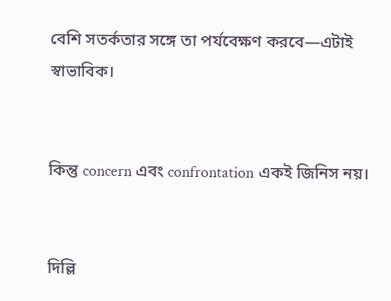বেশি সতর্কতার সঙ্গে তা পর্যবেক্ষণ করবে—এটাই স্বাভাবিক।


কিন্তু concern এবং confrontation একই জিনিস নয়।


দিল্লি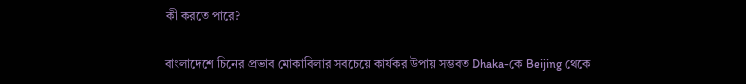কী করতে পারে?

বাংলাদেশে চিনের প্রভাব মোকাবিলার সবচেয়ে কার্যকর উপায় সম্ভবত Dhaka-কে Beijing থেকে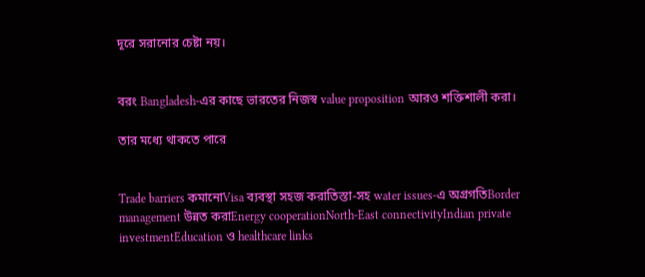দূরে সরানোর চেষ্টা নয়।


বরং Bangladesh-এর কাছে ভারতের নিজস্ব value proposition আরও শক্তিশালী করা।

তার মধ্যে থাকতে পারে


Trade barriers কমানোVisa ব্যবস্থা সহজ করাতিস্তা-সহ water issues-এ অগ্রগতিBorder management উন্নত করাEnergy cooperationNorth-East connectivityIndian private investmentEducation ও healthcare links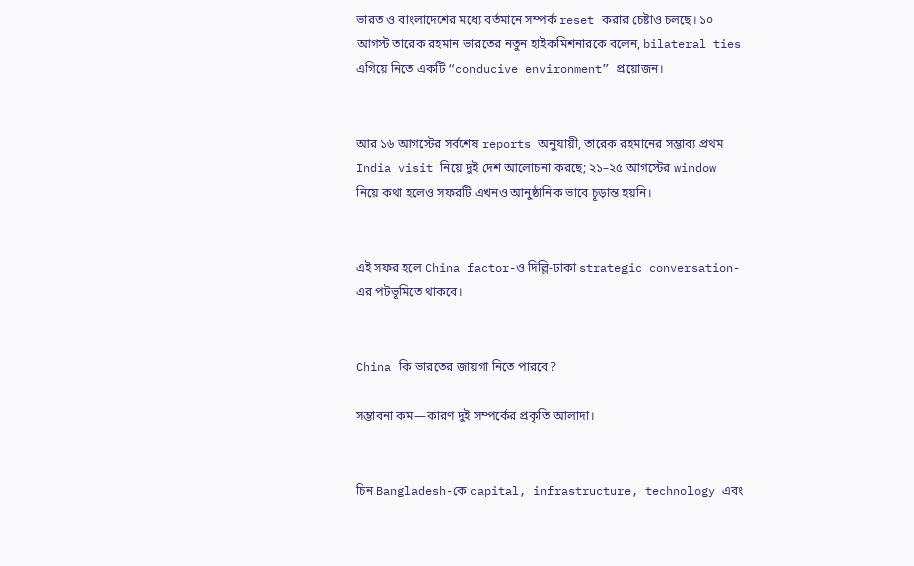ভারত ও বাংলাদেশের মধ্যে বর্তমানে সম্পর্ক reset করার চেষ্টাও চলছে। ১০ আগস্ট তারেক রহমান ভারতের নতুন হাইকমিশনারকে বলেন, bilateral ties এগিয়ে নিতে একটি “conducive environment” প্রয়োজন।


আর ১৬ আগস্টের সর্বশেষ reports অনুযায়ী, তারেক রহমানের সম্ভাব্য প্রথম India visit নিয়ে দুই দেশ আলোচনা করছে; ২১–২৫ আগস্টের window নিয়ে কথা হলেও সফরটি এখনও আনুষ্ঠানিক ভাবে চূড়ান্ত হয়নি।


এই সফর হলে China factor-ও দিল্লি-ঢাকা strategic conversation-এর পটভূমিতে থাকবে।


China কি ভারতের জায়গা নিতে পারবে?

সম্ভাবনা কম—কারণ দুই সম্পর্কের প্রকৃতি আলাদা।


চিন Bangladesh-কে capital, infrastructure, technology এবং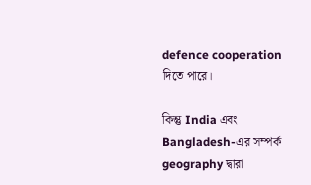defence cooperation দিতে পারে।

কিন্তু India এবং Bangladesh-এর সম্পর্ক geography দ্বারা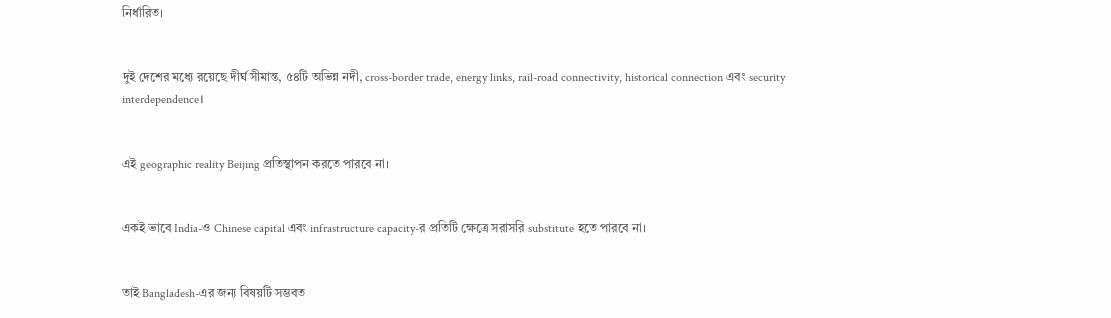নির্ধারিত।


দুই দেশের মধ্যে রয়েছে দীর্ঘ সীমান্ত, ৫৪টি অভিন্ন নদী, cross-border trade, energy links, rail-road connectivity, historical connection এবং security interdependence।


এই geographic reality Beijing প্রতিস্থাপন করতে পারবে না।


একই ভাবে India-ও Chinese capital এবং infrastructure capacity-র প্রতিটি ক্ষেত্রে সরাসরি substitute হতে পারবে না।


তাই Bangladesh-এর জন্য বিষয়টি সম্ভবত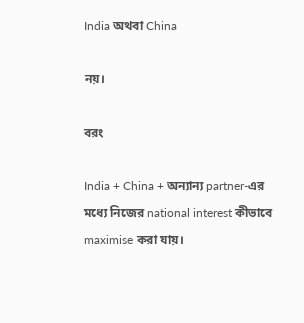India অথবা China

নয়।

বরং

India + China + অন্যান্য partner-এর মধ্যে নিজের national interest কীভাবে maximise করা যায়।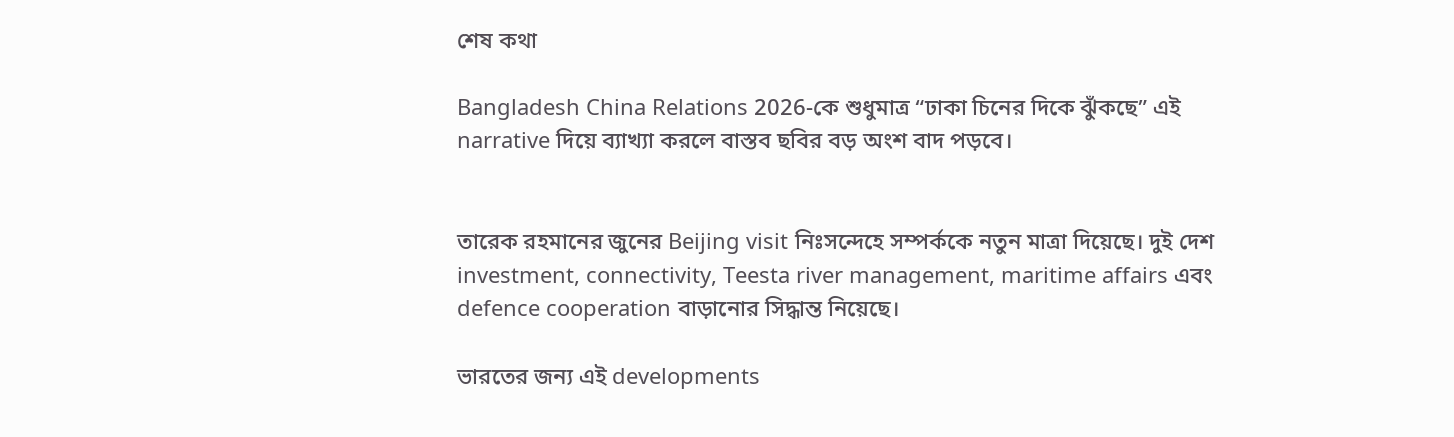শেষ কথা

Bangladesh China Relations 2026-কে শুধুমাত্র “ঢাকা চিনের দিকে ঝুঁকছে” এই narrative দিয়ে ব্যাখ্যা করলে বাস্তব ছবির বড় অংশ বাদ পড়বে।


তারেক রহমানের জুনের Beijing visit নিঃসন্দেহে সম্পর্ককে নতুন মাত্রা দিয়েছে। দুই দেশ investment, connectivity, Teesta river management, maritime affairs এবং defence cooperation বাড়ানোর সিদ্ধান্ত নিয়েছে।

ভারতের জন্য এই developments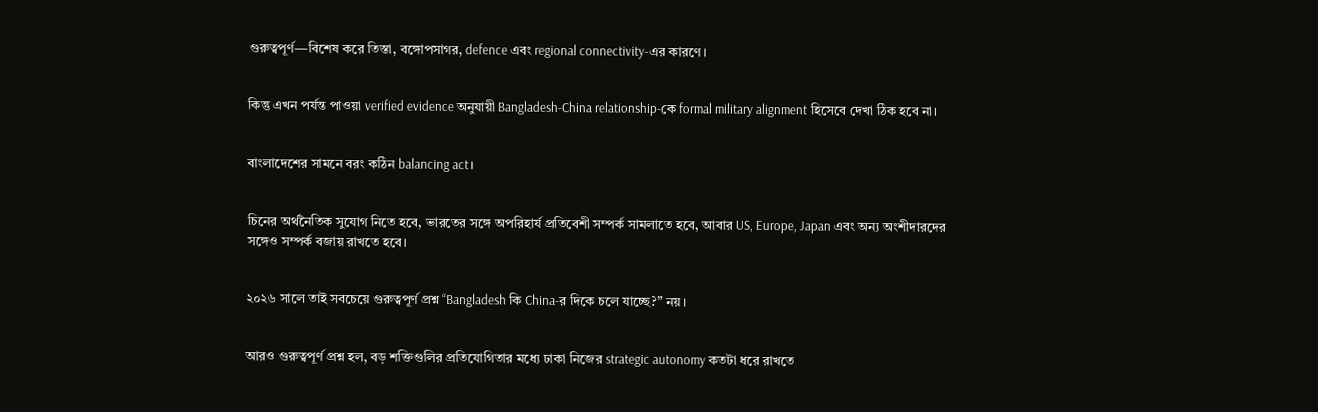গুরুত্বপূর্ণ—বিশেষ করে তিস্তা, বঙ্গোপসাগর, defence এবং regional connectivity-এর কারণে।


কিন্তু এখন পর্যন্ত পাওয়া verified evidence অনুযায়ী Bangladesh-China relationship-কে formal military alignment হিসেবে দেখা ঠিক হবে না।


বাংলাদেশের সামনে বরং কঠিন balancing act।


চিনের অর্থনৈতিক সুযোগ নিতে হবে, ভারতের সঙ্গে অপরিহার্য প্রতিবেশী সম্পর্ক সামলাতে হবে, আবার US, Europe, Japan এবং অন্য অংশীদারদের সঙ্গেও সম্পর্ক বজায় রাখতে হবে।


২০২৬ সালে তাই সবচেয়ে গুরুত্বপূর্ণ প্রশ্ন “Bangladesh কি China-র দিকে চলে যাচ্ছে?” নয়।


আরও গুরুত্বপূর্ণ প্রশ্ন হল, বড় শক্তিগুলির প্রতিযোগিতার মধ্যে ঢাকা নিজের strategic autonomy কতটা ধরে রাখতে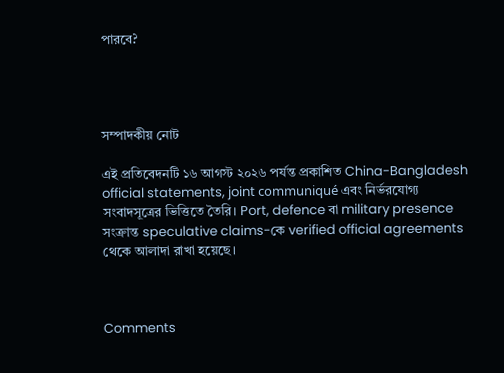পারবে?




সম্পাদকীয় নোট

এই প্রতিবেদনটি ১৬ আগস্ট ২০২৬ পর্যন্ত প্রকাশিত China-Bangladesh official statements, joint communiqué এবং নির্ভরযোগ্য সংবাদসূত্রের ভিত্তিতে তৈরি। Port, defence বা military presence সংক্রান্ত speculative claims-কে verified official agreements থেকে আলাদা রাখা হয়েছে।



Comments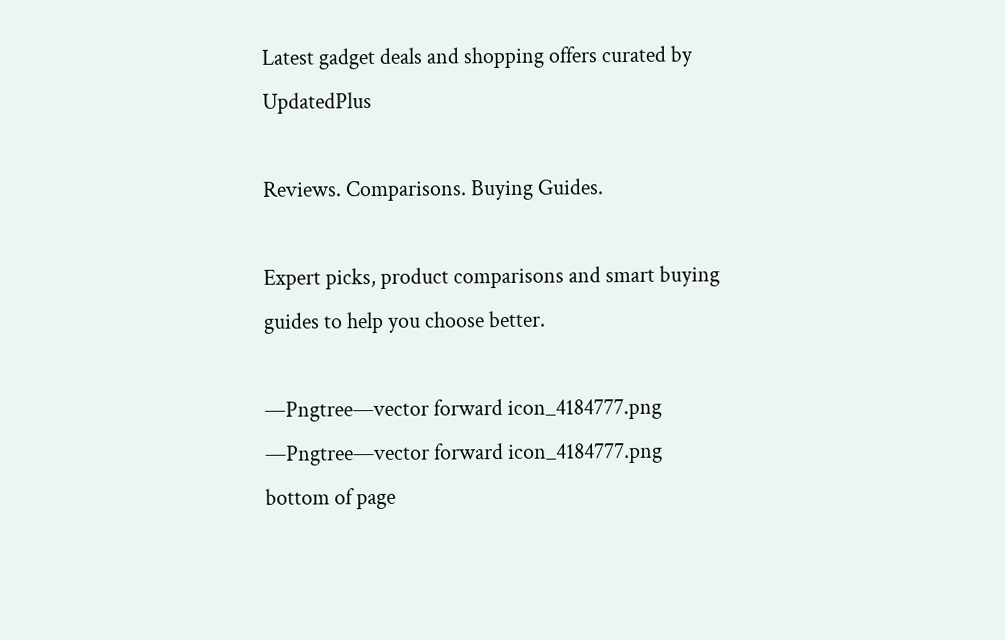Latest gadget deals and shopping offers curated by UpdatedPlus

Reviews. Comparisons. Buying Guides.

Expert picks, product comparisons and smart buying guides to help you choose better.

—Pngtree—vector forward icon_4184777.png
—Pngtree—vector forward icon_4184777.png
bottom of page